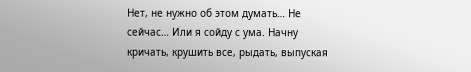Нет, не нужно об этом думать… Не сейчас… Или я сойду с ума. Начну кричать, крушить все, рыдать, выпуская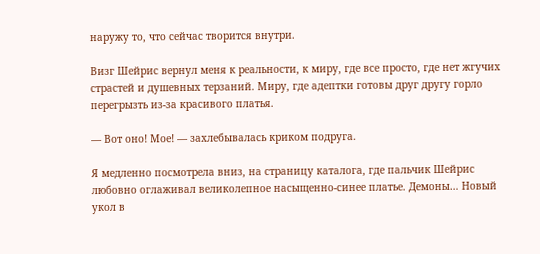наружу то, что сейчас творится внутри.

Визг Шейрис вернул меня к реальности, к миру, где все просто, где нет жгучих страстей и душевных терзаний. Миру, где адептки готовы друг другу горло перегрызть из-за красивого платья.

— Вот оно! Мое! — захлебывалась криком подруга.

Я медленно посмотрела вниз, на страницу каталога, где пальчик Шейрис любовно оглаживал великолепное насыщенно-синее платье. Демоны… Новый укол в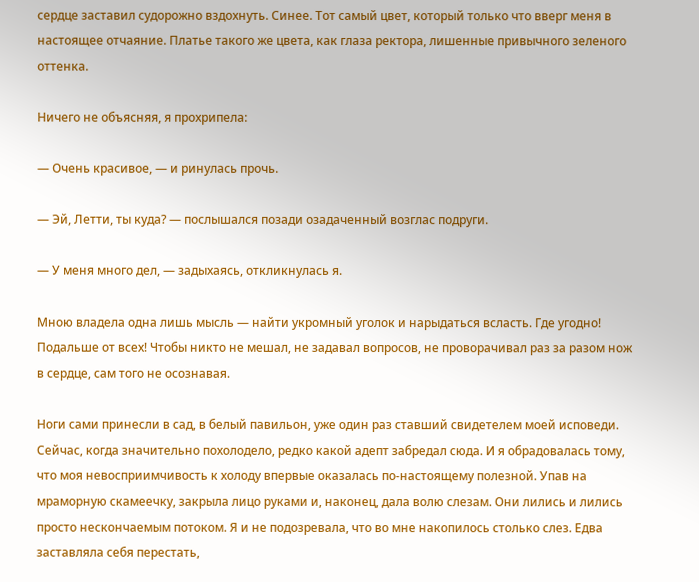сердце заставил судорожно вздохнуть. Синее. Тот самый цвет, который только что вверг меня в настоящее отчаяние. Платье такого же цвета, как глаза ректора, лишенные привычного зеленого оттенка.

Ничего не объясняя, я прохрипела:

— Очень красивое, — и ринулась прочь.

— Эй, Летти, ты куда? — послышался позади озадаченный возглас подруги.

— У меня много дел, — задыхаясь, откликнулась я.

Мною владела одна лишь мысль — найти укромный уголок и нарыдаться всласть. Где угодно! Подальше от всех! Чтобы никто не мешал, не задавал вопросов, не проворачивал раз за разом нож в сердце, сам того не осознавая.

Ноги сами принесли в сад, в белый павильон, уже один раз ставший свидетелем моей исповеди. Сейчас, когда значительно похолодело, редко какой адепт забредал сюда. И я обрадовалась тому, что моя невосприимчивость к холоду впервые оказалась по-настоящему полезной. Упав на мраморную скамеечку, закрыла лицо руками и, наконец, дала волю слезам. Они лились и лились просто нескончаемым потоком. Я и не подозревала, что во мне накопилось столько слез. Едва заставляла себя перестать,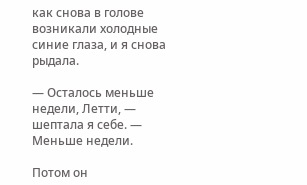как снова в голове возникали холодные синие глаза, и я снова рыдала.

— Осталось меньше недели, Летти, — шептала я себе. — Меньше недели.

Потом он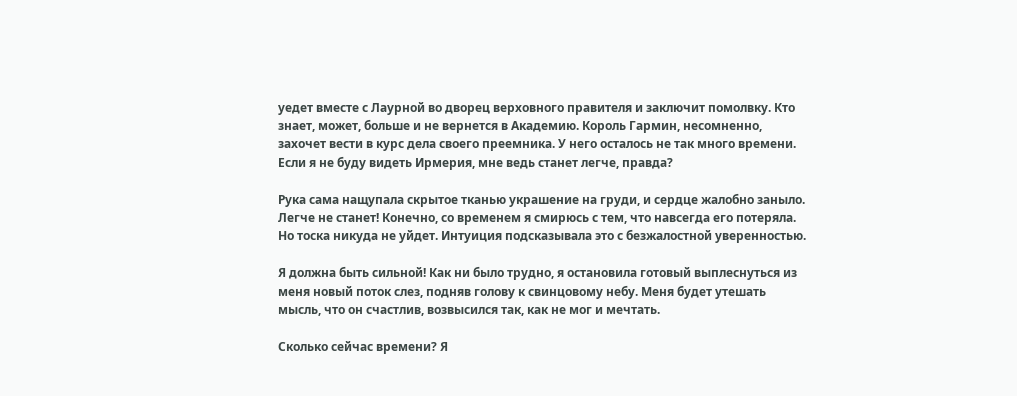уедет вместе с Лаурной во дворец верховного правителя и заключит помолвку. Кто знает, может, больше и не вернется в Академию. Король Гармин, несомненно, захочет вести в курс дела своего преемника. У него осталось не так много времени. Если я не буду видеть Ирмерия, мне ведь станет легче, правда?

Рука сама нащупала скрытое тканью украшение на груди, и сердце жалобно заныло. Легче не станет! Конечно, со временем я смирюсь с тем, что навсегда его потеряла. Но тоска никуда не уйдет. Интуиция подсказывала это с безжалостной уверенностью.

Я должна быть сильной! Как ни было трудно, я остановила готовый выплеснуться из меня новый поток слез, подняв голову к свинцовому небу. Меня будет утешать мысль, что он счастлив, возвысился так, как не мог и мечтать.

Сколько сейчас времени? Я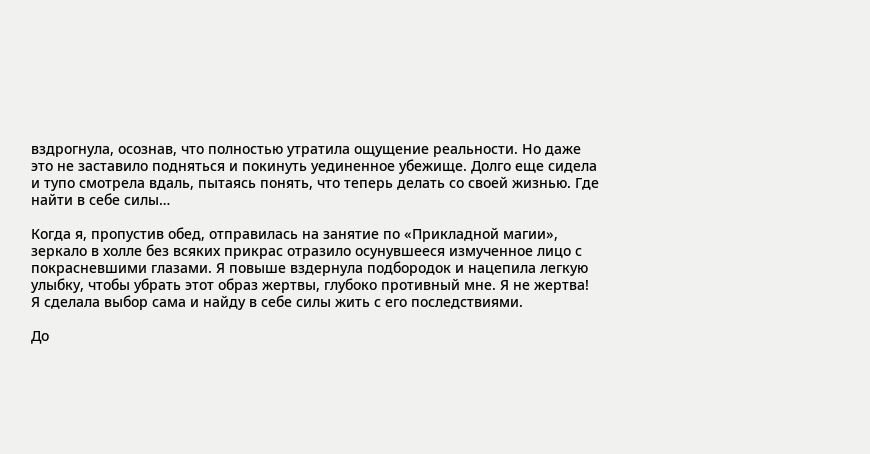вздрогнула, осознав, что полностью утратила ощущение реальности. Но даже это не заставило подняться и покинуть уединенное убежище. Долго еще сидела и тупо смотрела вдаль, пытаясь понять, что теперь делать со своей жизнью. Где найти в себе силы…

Когда я, пропустив обед, отправилась на занятие по «Прикладной магии», зеркало в холле без всяких прикрас отразило осунувшееся измученное лицо с покрасневшими глазами. Я повыше вздернула подбородок и нацепила легкую улыбку, чтобы убрать этот образ жертвы, глубоко противный мне. Я не жертва! Я сделала выбор сама и найду в себе силы жить с его последствиями.

До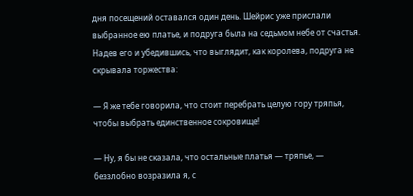дня посещений оставался один день. Шейрис уже прислали выбранное ею платье, и подруга была на седьмом небе от счастья. Надев его и убедившись, что выглядит, как королева, подруга не скрывала торжества:

— Я же тебе говорила, что стоит перебрать целую гору тряпья, чтобы выбрать единственное сокровище!

— Ну, я бы не сказала, что остальные платья — тряпье, — беззлобно возразила я, с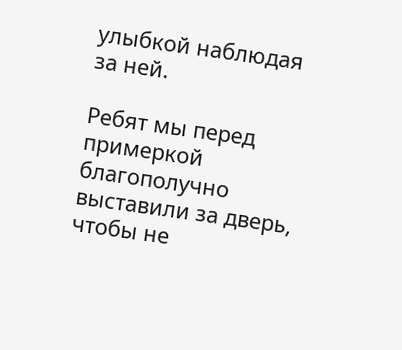улыбкой наблюдая за ней.

Ребят мы перед примеркой благополучно выставили за дверь, чтобы не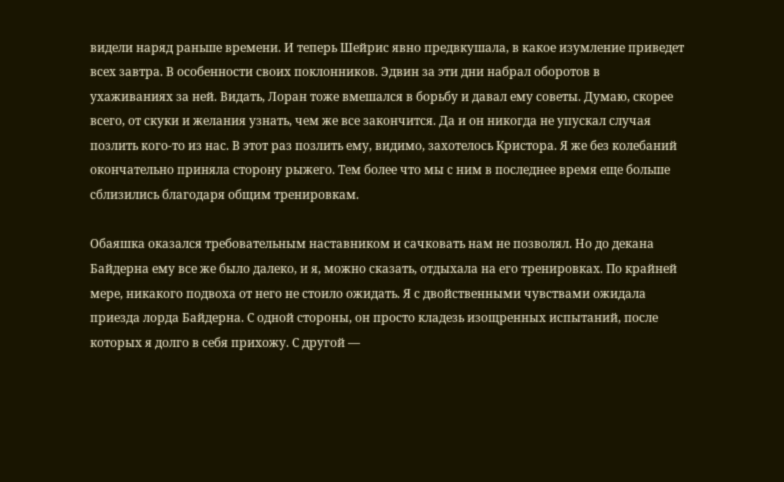видели наряд раньше времени. И теперь Шейрис явно предвкушала, в какое изумление приведет всех завтра. В особенности своих поклонников. Эдвин за эти дни набрал оборотов в ухаживаниях за ней. Видать, Лоран тоже вмешался в борьбу и давал ему советы. Думаю, скорее всего, от скуки и желания узнать, чем же все закончится. Да и он никогда не упускал случая позлить кого-то из нас. В этот раз позлить ему, видимо, захотелось Кристора. Я же без колебаний окончательно приняла сторону рыжего. Тем более что мы с ним в последнее время еще больше сблизились благодаря общим тренировкам.

Обаяшка оказался требовательным наставником и сачковать нам не позволял. Но до декана Байдерна ему все же было далеко, и я, можно сказать, отдыхала на его тренировках. По крайней мере, никакого подвоха от него не стоило ожидать. Я с двойственными чувствами ожидала приезда лорда Байдерна. С одной стороны, он просто кладезь изощренных испытаний, после которых я долго в себя прихожу. С другой —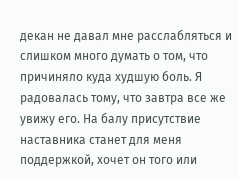декан не давал мне расслабляться и слишком много думать о том, что причиняло куда худшую боль. Я радовалась тому, что завтра все же увижу его. На балу присутствие наставника станет для меня поддержкой, хочет он того или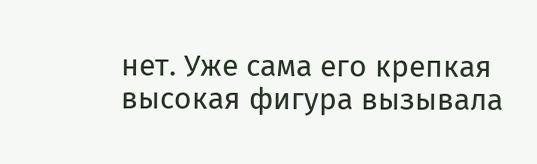нет. Уже сама его крепкая высокая фигура вызывала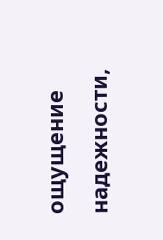ощущение надежности,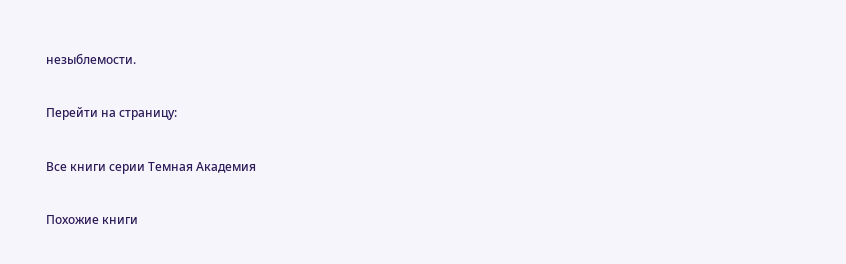незыблемости.

Перейти на страницу:

Все книги серии Темная Академия

Похожие книги